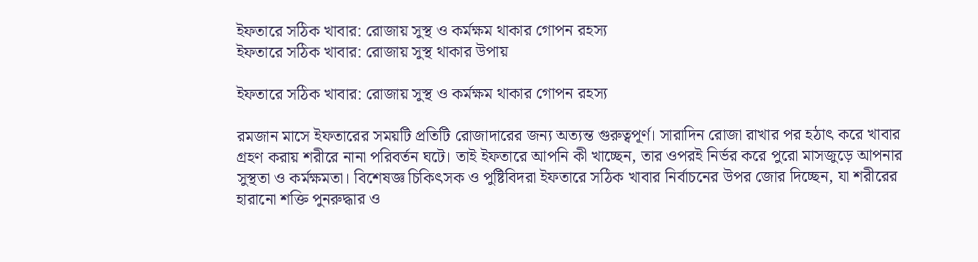ইফতারে সঠিক খাবার: রোজায় সুস্থ ও কর্মক্ষম থাকার গোপন রহস্য
ইফতারে সঠিক খাবার: রোজায় সুস্থ থাকার উপায়

ইফতারে সঠিক খাবার: রোজায় সুস্থ ও কর্মক্ষম থাকার গোপন রহস্য

রমজান মাসে ইফতারের সময়টি প্রতিটি রোজাদারের জন্য অত্যন্ত গুরুত্বপূর্ণ। সারাদিন রোজা রাখার পর হঠাৎ করে খাবার গ্রহণ করায় শরীরে নানা পরিবর্তন ঘটে। তাই ইফতারে আপনি কী খাচ্ছেন, তার ওপরই নির্ভর করে পুরো মাসজুড়ে আপনার সুস্থতা ও কর্মক্ষমতা। বিশেষজ্ঞ চিকিৎসক ও পুষ্টিবিদরা ইফতারে সঠিক খাবার নির্বাচনের উপর জোর দিচ্ছেন, যা শরীরের হারানো শক্তি পুনরুদ্ধার ও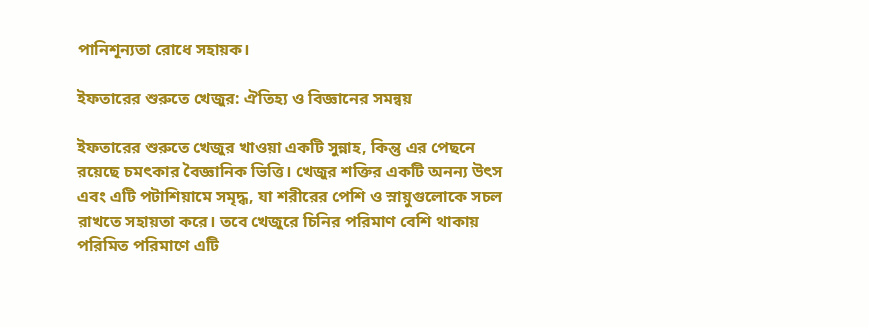পানিশূন্যতা রোধে সহায়ক।

ইফতারের শুরুতে খেজুর: ঐতিহ্য ও বিজ্ঞানের সমন্বয়

ইফতারের শুরুতে খেজুর খাওয়া একটি সুন্নাহ, কিন্তু এর পেছনে রয়েছে চমৎকার বৈজ্ঞানিক ভিত্তি। খেজুর শক্তির একটি অনন্য উৎস এবং এটি পটাশিয়ামে সমৃদ্ধ, যা শরীরের পেশি ও স্নায়ুগুলোকে সচল রাখতে সহায়তা করে। তবে খেজুরে চিনির পরিমাণ বেশি থাকায় পরিমিত পরিমাণে এটি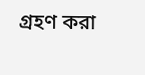গ্রহণ করা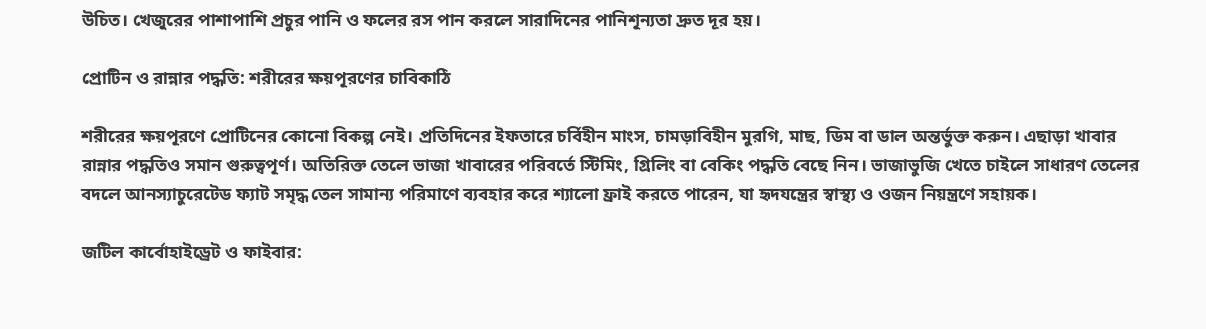উচিত। খেজুরের পাশাপাশি প্রচুর পানি ও ফলের রস পান করলে সারাদিনের পানিশূন্যতা দ্রুত দূর হয়।

প্রোটিন ও রান্নার পদ্ধতি: শরীরের ক্ষয়পূরণের চাবিকাঠি

শরীরের ক্ষয়পূরণে প্রোটিনের কোনো বিকল্প নেই। প্রতিদিনের ইফতারে চর্বিহীন মাংস, চামড়াবিহীন মুরগি, মাছ, ডিম বা ডাল অন্তর্ভুক্ত করুন। এছাড়া খাবার রান্নার পদ্ধতিও সমান গুরুত্বপূর্ণ। অতিরিক্ত তেলে ভাজা খাবারের পরিবর্তে স্টিমিং, গ্রিলিং বা বেকিং পদ্ধতি বেছে নিন। ভাজাভুজি খেতে চাইলে সাধারণ তেলের বদলে আনস্যাচুরেটেড ফ্যাট সমৃদ্ধ তেল সামান্য পরিমাণে ব্যবহার করে শ্যালো ফ্রাই করতে পারেন, যা হৃদযন্ত্রের স্বাস্থ্য ও ওজন নিয়ন্ত্রণে সহায়ক।

জটিল কার্বোহাইড্রেট ও ফাইবার: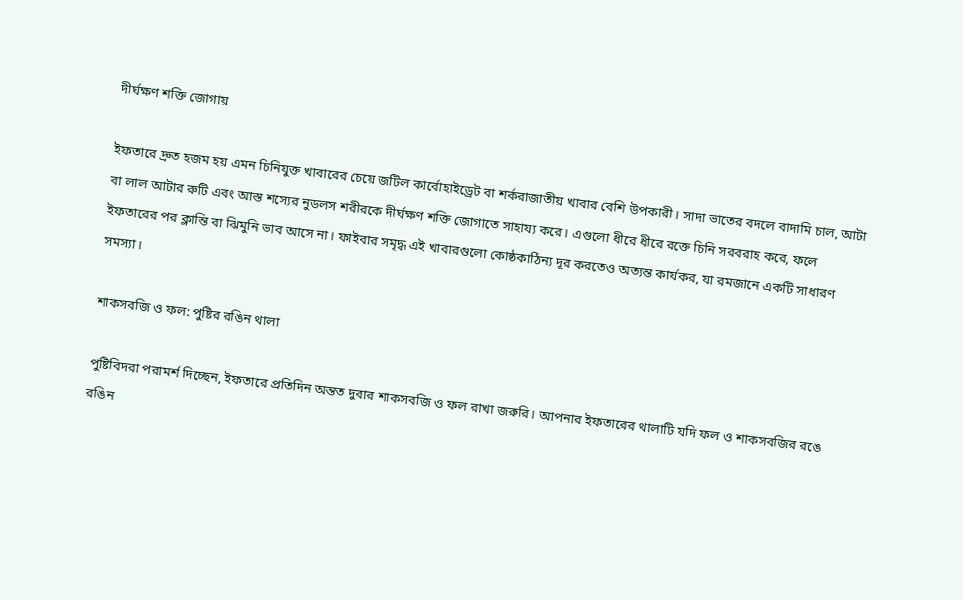দীর্ঘক্ষণ শক্তি জোগায়

ইফতারে দ্রুত হজম হয় এমন চিনিযুক্ত খাবারের চেয়ে জটিল কার্বোহাইড্রেট বা শর্করাজাতীয় খাবার বেশি উপকারী। সাদা ভাতের বদলে বাদামি চাল, আটা বা লাল আটার রুটি এবং আস্ত শস্যের নুডলস শরীরকে দীর্ঘক্ষণ শক্তি জোগাতে সাহায্য করে। এগুলো ধীরে ধীরে রক্তে চিনি সরবরাহ করে, ফলে ইফতারের পর ক্লান্তি বা ঝিমুনি ভাব আসে না। ফাইবার সমৃদ্ধ এই খাবারগুলো কোষ্ঠকাঠিন্য দূর করতেও অত্যন্ত কার্যকর, যা রমজানে একটি সাধারণ সমস্যা।

শাকসবজি ও ফল: পুষ্টির রঙিন থালা

পুষ্টিবিদরা পরামর্শ দিচ্ছেন, ইফতারে প্রতিদিন অন্তত দুবার শাকসবজি ও ফল রাখা জরুরি। আপনার ইফতারের থালাটি যদি ফল ও শাকসবজির রঙে রঙিন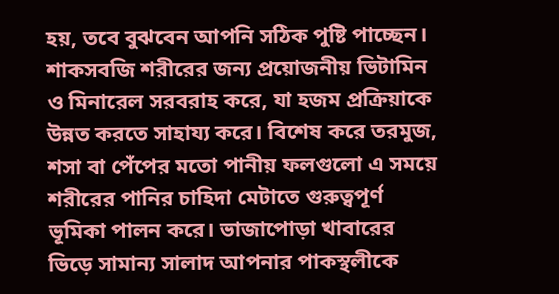হয়, তবে বুঝবেন আপনি সঠিক পুষ্টি পাচ্ছেন। শাকসবজি শরীরের জন্য প্রয়োজনীয় ভিটামিন ও মিনারেল সরবরাহ করে, যা হজম প্রক্রিয়াকে উন্নত করতে সাহায্য করে। বিশেষ করে তরমুজ, শসা বা পেঁপের মতো পানীয় ফলগুলো এ সময়ে শরীরের পানির চাহিদা মেটাতে গুরুত্বপূর্ণ ভূমিকা পালন করে। ভাজাপোড়া খাবারের ভিড়ে সামান্য সালাদ আপনার পাকস্থলীকে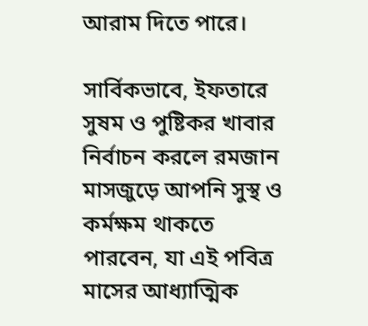আরাম দিতে পারে।

সার্বিকভাবে, ইফতারে সুষম ও পুষ্টিকর খাবার নির্বাচন করলে রমজান মাসজুড়ে আপনি সুস্থ ও কর্মক্ষম থাকতে পারবেন, যা এই পবিত্র মাসের আধ্যাত্মিক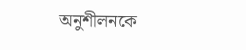অনুশীলনকে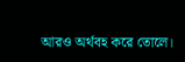আরও অর্থবহ করে তোলে।